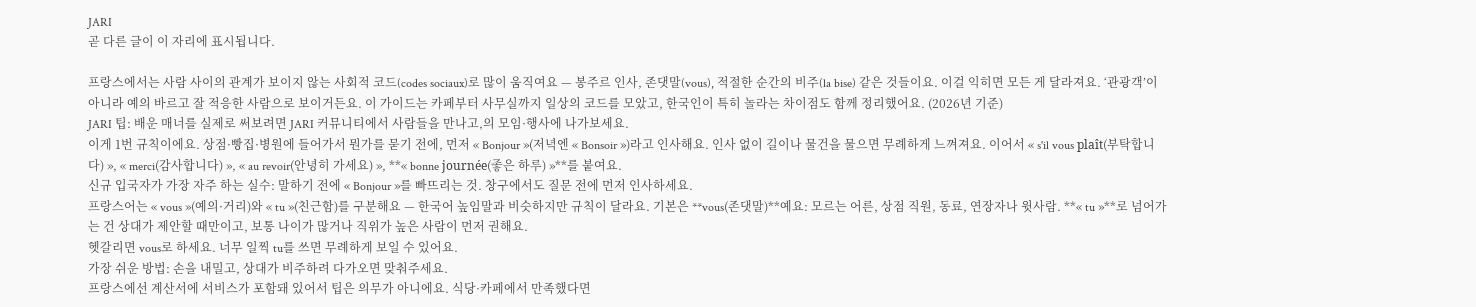JARI
곧 다른 글이 이 자리에 표시됩니다.

프랑스에서는 사람 사이의 관계가 보이지 않는 사회적 코드(codes sociaux)로 많이 움직여요 — 봉주르 인사, 존댓말(vous), 적절한 순간의 비주(la bise) 같은 것들이요. 이걸 익히면 모든 게 달라져요. ‘관광객’이 아니라 예의 바르고 잘 적응한 사람으로 보이거든요. 이 가이드는 카페부터 사무실까지 일상의 코드를 모았고, 한국인이 특히 놀라는 차이점도 함께 정리했어요. (2026년 기준)
JARI 팁: 배운 매너를 실제로 써보려면 JARI 커뮤니티에서 사람들을 만나고,의 모임·행사에 나가보세요.
이게 1번 규칙이에요. 상점·빵집·병원에 들어가서 뭔가를 묻기 전에, 먼저 « Bonjour »(저녁엔 « Bonsoir »)라고 인사해요. 인사 없이 길이나 물건을 물으면 무례하게 느껴져요. 이어서 « s'il vous plaît(부탁합니다) », « merci(감사합니다) », « au revoir(안녕히 가세요) », **« bonne journée(좋은 하루) »**를 붙여요.
신규 입국자가 가장 자주 하는 실수: 말하기 전에 « Bonjour »를 빠뜨리는 것. 창구에서도 질문 전에 먼저 인사하세요.
프랑스어는 « vous »(예의·거리)와 « tu »(친근함)를 구분해요 — 한국어 높임말과 비슷하지만 규칙이 달라요. 기본은 **vous(존댓말)**예요: 모르는 어른, 상점 직원, 동료, 연장자나 윗사람. **« tu »**로 넘어가는 건 상대가 제안할 때만이고, 보통 나이가 많거나 직위가 높은 사람이 먼저 권해요.
헷갈리면 vous로 하세요. 너무 일찍 tu를 쓰면 무례하게 보일 수 있어요.
가장 쉬운 방법: 손을 내밀고, 상대가 비주하려 다가오면 맞춰주세요.
프랑스에선 계산서에 서비스가 포함돼 있어서 팁은 의무가 아니에요. 식당·카페에서 만족했다면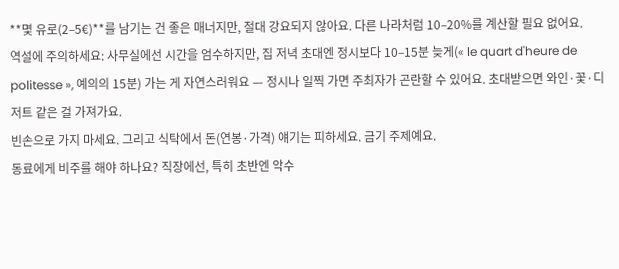**몇 유로(2–5€)**를 남기는 건 좋은 매너지만, 절대 강요되지 않아요. 다른 나라처럼 10–20%를 계산할 필요 없어요.
역설에 주의하세요: 사무실에선 시간을 엄수하지만, 집 저녁 초대엔 정시보다 10–15분 늦게(« le quart d'heure de politesse », 예의의 15분) 가는 게 자연스러워요 — 정시나 일찍 가면 주최자가 곤란할 수 있어요. 초대받으면 와인·꽃·디저트 같은 걸 가져가요.
빈손으로 가지 마세요. 그리고 식탁에서 돈(연봉·가격) 얘기는 피하세요. 금기 주제예요.
동료에게 비주를 해야 하나요? 직장에선, 특히 초반엔 악수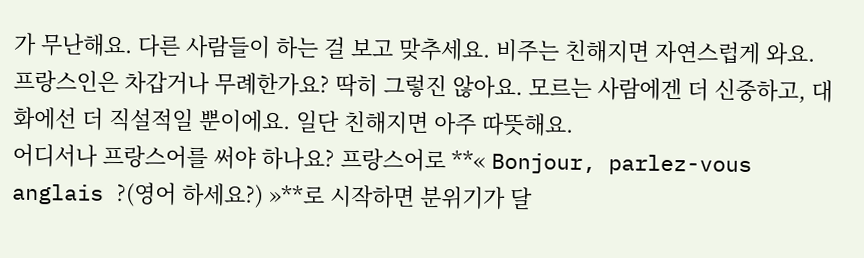가 무난해요. 다른 사람들이 하는 걸 보고 맞추세요. 비주는 친해지면 자연스럽게 와요.
프랑스인은 차갑거나 무례한가요? 딱히 그렇진 않아요. 모르는 사람에겐 더 신중하고, 대화에선 더 직설적일 뿐이에요. 일단 친해지면 아주 따뜻해요.
어디서나 프랑스어를 써야 하나요? 프랑스어로 **« Bonjour, parlez-vous anglais ?(영어 하세요?) »**로 시작하면 분위기가 달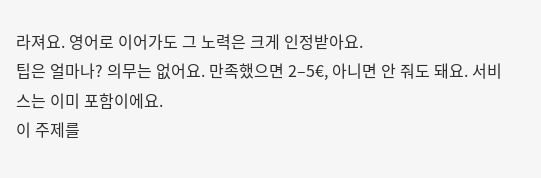라져요. 영어로 이어가도 그 노력은 크게 인정받아요.
팁은 얼마나? 의무는 없어요. 만족했으면 2–5€, 아니면 안 줘도 돼요. 서비스는 이미 포함이에요.
이 주제를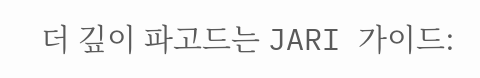더 깊이 파고드는 JARI 가이드: